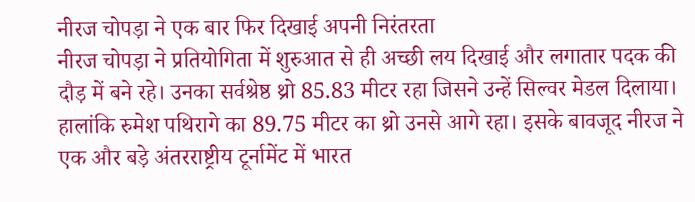नीरज चोपड़ा ने एक बार फिर दिखाई अपनी निरंतरता
नीरज चोपड़ा ने प्रतियोगिता में शुरुआत से ही अच्छी लय दिखाई और लगातार पदक की दौड़ में बने रहे। उनका सर्वश्रेष्ठ थ्रो 85.83 मीटर रहा जिसने उन्हें सिल्वर मेडल दिलाया। हालांकि रुमेश पथिरागे का 89.75 मीटर का थ्रो उनसे आगे रहा। इसके बावजूद नीरज ने एक और बड़े अंतरराष्ट्रीय टूर्नामेंट में भारत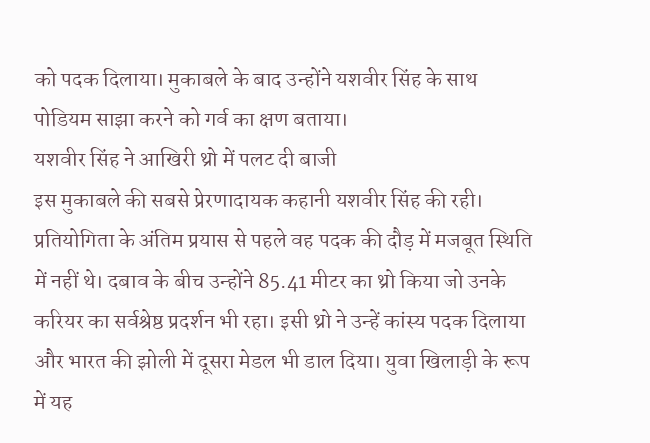को पदक दिलाया। मुकाबले के बाद उन्होंने यशवीर सिंह के साथ पोडियम साझा करने को गर्व का क्षण बताया।
यशवीर सिंह ने आखिरी थ्रो में पलट दी बाजी
इस मुकाबले की सबसे प्रेरणादायक कहानी यशवीर सिंह की रही। प्रतियोगिता के अंतिम प्रयास से पहले वह पदक की दौड़ में मजबूत स्थिति में नहीं थे। दबाव के बीच उन्होंने 85.41 मीटर का थ्रो किया जो उनके करियर का सर्वश्रेष्ठ प्रदर्शन भी रहा। इसी थ्रो ने उन्हें कांस्य पदक दिलाया और भारत की झोली में दूसरा मेडल भी डाल दिया। युवा खिलाड़ी के रूप में यह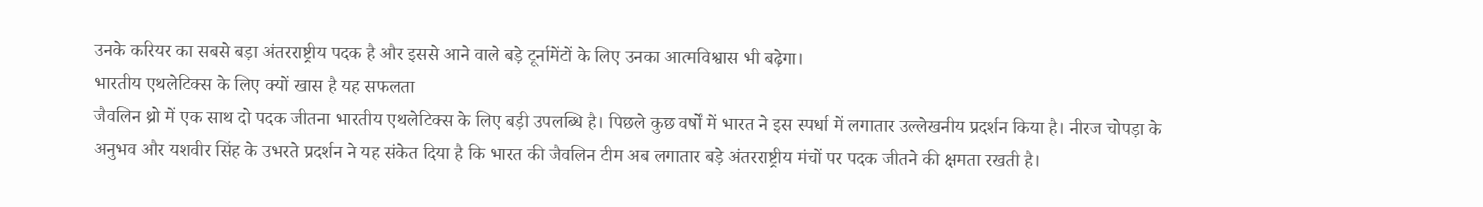उनके करियर का सबसे बड़ा अंतरराष्ट्रीय पदक है और इससे आने वाले बड़े टूर्नामेंटों के लिए उनका आत्मविश्वास भी बढ़ेगा।
भारतीय एथलेटिक्स के लिए क्यों खास है यह सफलता
जैवलिन थ्रो में एक साथ दो पदक जीतना भारतीय एथलेटिक्स के लिए बड़ी उपलब्धि है। पिछले कुछ वर्षों में भारत ने इस स्पर्धा में लगातार उल्लेखनीय प्रदर्शन किया है। नीरज चोपड़ा के अनुभव और यशवीर सिंह के उभरते प्रदर्शन ने यह संकेत दिया है कि भारत की जैवलिन टीम अब लगातार बड़े अंतरराष्ट्रीय मंचों पर पदक जीतने की क्षमता रखती है।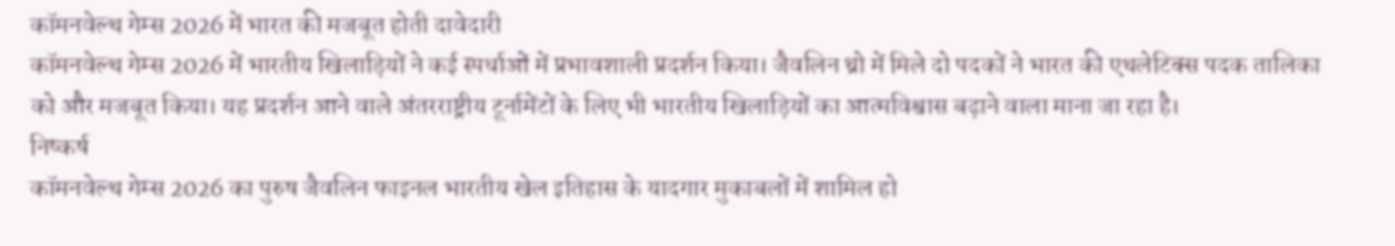कॉमनवेल्थ गेम्स 2026 में भारत की मजबूत होती दावेदारी
कॉमनवेल्थ गेम्स 2026 में भारतीय खिलाड़ियों ने कई स्पर्धाओं में प्रभावशाली प्रदर्शन किया। जैवलिन थ्रो में मिले दो पदकों ने भारत की एथलेटिक्स पदक तालिका को और मजबूत किया। यह प्रदर्शन आने वाले अंतरराष्ट्रीय टूर्नामेंटों के लिए भी भारतीय खिलाड़ियों का आत्मविश्वास बढ़ाने वाला माना जा रहा है।
निष्कर्ष
कॉमनवेल्थ गेम्स 2026 का पुरुष जैवलिन फाइनल भारतीय खेल इतिहास के यादगार मुकाबलों में शामिल हो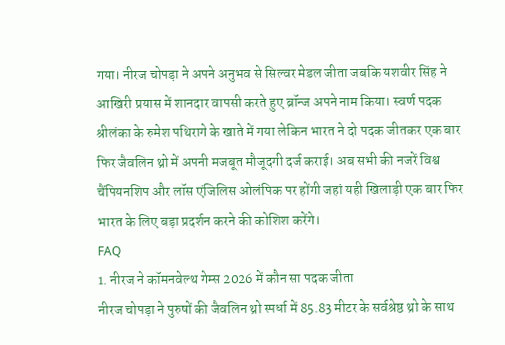गया। नीरज चोपड़ा ने अपने अनुभव से सिल्वर मेडल जीता जबकि यशवीर सिंह ने आखिरी प्रयास में शानदार वापसी करते हुए ब्रॉन्ज अपने नाम किया। स्वर्ण पदक श्रीलंका के रुमेश पथिरागे के खाते में गया लेकिन भारत ने दो पदक जीतकर एक बार फिर जैवलिन थ्रो में अपनी मजबूत मौजूदगी दर्ज कराई। अब सभी की नजरें विश्व चैंपियनशिप और लॉस एंजिलिस ओलंपिक पर होंगी जहां यही खिलाड़ी एक बार फिर भारत के लिए बड़ा प्रदर्शन करने की कोशिश करेंगे।
FAQ
1. नीरज ने कॉमनवेल्थ गेम्स 2026 में कौन सा पदक जीता
नीरज चोपड़ा ने पुरुषों की जैवलिन थ्रो स्पर्धा में 85.83 मीटर के सर्वश्रेष्ठ थ्रो के साथ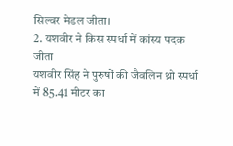सिल्वर मेडल जीता।
2. यशवीर ने किस स्पर्धा में कांस्य पदक जीता
यशवीर सिंह ने पुरुषों की जैवलिन थ्रो स्पर्धा में 85.41 मीटर का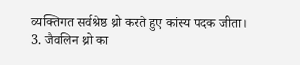व्यक्तिगत सर्वश्रेष्ठ थ्रो करते हुए कांस्य पदक जीता।
3. जैवलिन थ्रो का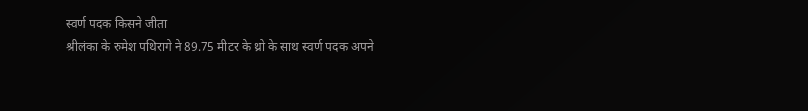स्वर्ण पदक किसने जीता
श्रीलंका के रुमेश पथिरागे ने 89.75 मीटर के थ्रो के साथ स्वर्ण पदक अपने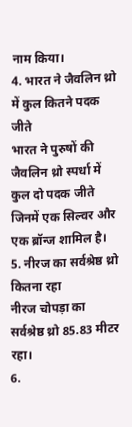नाम किया।
4. भारत ने जैवलिन थ्रो में कुल कितने पदक जीते
भारत ने पुरुषों की जैवलिन थ्रो स्पर्धा में कुल दो पदक जीते जिनमें एक सिल्वर और एक ब्रॉन्ज शामिल है।
5. नीरज का सर्वश्रेष्ठ थ्रो कितना रहा
नीरज चोपड़ा का सर्वश्रेष्ठ थ्रो 85.83 मीटर रहा।
6.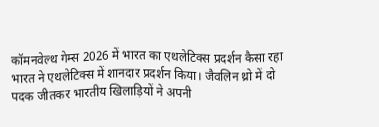कॉमनवेल्थ गेम्स 2026 में भारत का एथलेटिक्स प्रदर्शन कैसा रहा
भारत ने एथलेटिक्स में शानदार प्रदर्शन किया। जैवलिन थ्रो में दो पदक जीतकर भारतीय खिलाड़ियों ने अपनी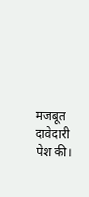मजबूत दावेदारी पेश की।